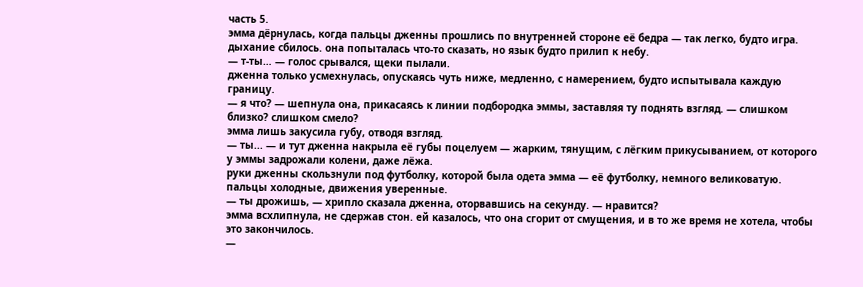часть 5.
эмма дёрнулась, когда пальцы дженны прошлись по внутренней стороне её бедра — так легко, будто игра. дыхание сбилось. она попыталась что-то сказать, но язык будто прилип к небу.
— т-ты… — голос срывался, щеки пылали.
дженна только усмехнулась, опускаясь чуть ниже, медленно, с намерением, будто испытывала каждую границу.
— я что? — шепнула она, прикасаясь к линии подбородка эммы, заставляя ту поднять взгляд. — слишком близко? слишком смело?
эмма лишь закусила губу, отводя взгляд.
— ты... — и тут дженна накрыла её губы поцелуем — жарким, тянущим, с лёгким прикусыванием, от которого у эммы задрожали колени, даже лёжа.
руки дженны скользнули под футболку, которой была одета эмма — её футболку, немного великоватую. пальцы холодные, движения уверенные.
— ты дрожишь, — хрипло сказала дженна, оторвавшись на секунду. — нравится?
эмма всхлипнула, не сдержав стон. ей казалось, что она сгорит от смущения, и в то же время не хотела, чтобы это закончилось.
—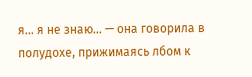я... я не знаю... — она говорила в полудохе, прижимаясь лбом к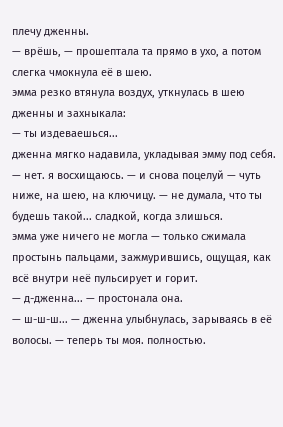плечу дженны.
— врёшь, — прошептала та прямо в ухо, а потом слегка чмокнула её в шею.
эмма резко втянула воздух, уткнулась в шею дженны и захныкала:
— ты издеваешься...
дженна мягко надавила, укладывая эмму под себя.
— нет. я восхищаюсь. — и снова поцелуй — чуть ниже, на шею, на ключицу. — не думала, что ты будешь такой... сладкой, когда злишься.
эмма уже ничего не могла — только сжимала простынь пальцами, зажмурившись, ощущая, как всё внутри неё пульсирует и горит.
— д-дженна... — простонала она.
— ш-ш-ш... — дженна улыбнулась, зарываясь в её волосы. — теперь ты моя. полностью.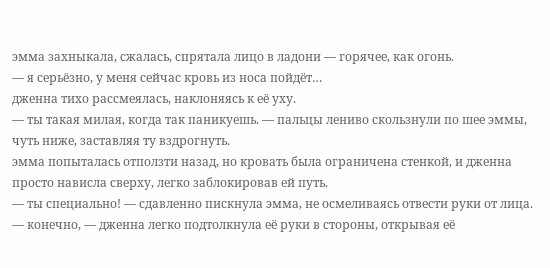эмма захныкала, сжалась, спрятала лицо в ладони — горячее, как огонь.
— я серьёзно, у меня сейчас кровь из носа пойдёт…
дженна тихо рассмеялась, наклоняясь к её уху.
— ты такая милая, когда так паникуешь. — пальцы лениво скользнули по шее эммы, чуть ниже, заставляя ту вздрогнуть.
эмма попыталась отползти назад, но кровать была ограничена стенкой, и дженна просто нависла сверху, легко заблокировав ей путь.
— ты специально! — сдавленно пискнула эмма, не осмеливаясь отвести руки от лица.
— конечно, — дженна легко подтолкнула её руки в стороны, открывая её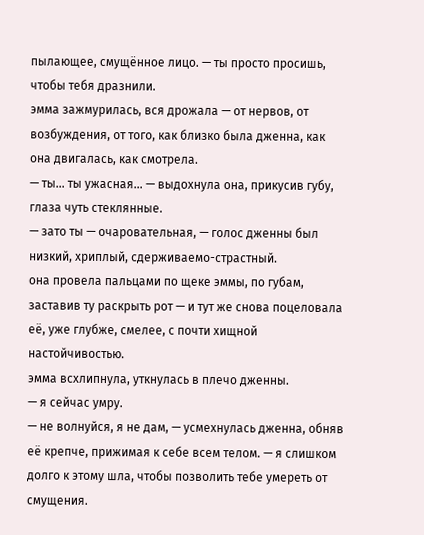пылающее, смущённое лицо. — ты просто просишь, чтобы тебя дразнили.
эмма зажмурилась, вся дрожала — от нервов, от возбуждения, от того, как близко была дженна, как она двигалась, как смотрела.
— ты... ты ужасная… — выдохнула она, прикусив губу, глаза чуть стеклянные.
— зато ты — очаровательная, — голос дженны был низкий, хриплый, сдерживаемо-страстный.
она провела пальцами по щеке эммы, по губам, заставив ту раскрыть рот — и тут же снова поцеловала её, уже глубже, смелее, с почти хищной настойчивостью.
эмма всхлипнула, уткнулась в плечо дженны.
— я сейчас умру.
— не волнуйся, я не дам, — усмехнулась дженна, обняв её крепче, прижимая к себе всем телом. — я слишком долго к этому шла, чтобы позволить тебе умереть от смущения.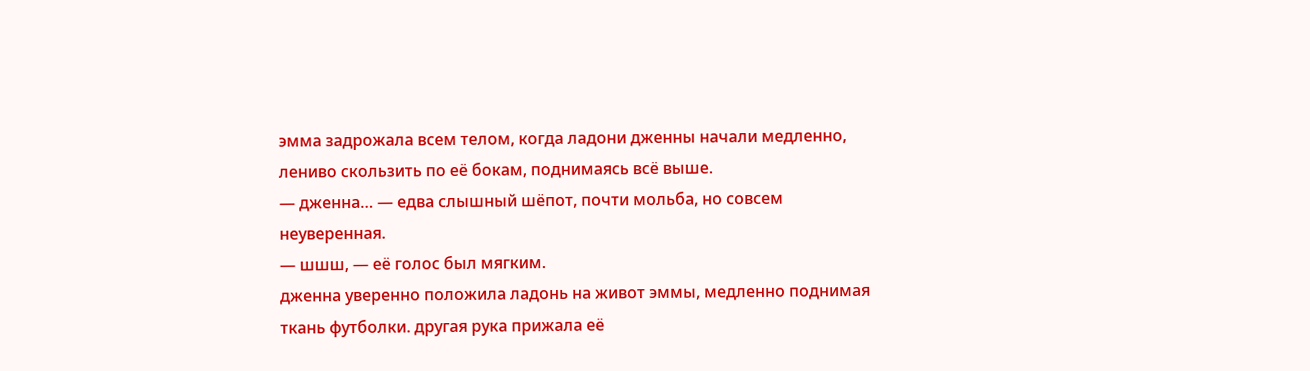эмма задрожала всем телом, когда ладони дженны начали медленно, лениво скользить по её бокам, поднимаясь всё выше.
— дженна… — едва слышный шёпот, почти мольба, но совсем неуверенная.
— шшш, — её голос был мягким.
дженна уверенно положила ладонь на живот эммы, медленно поднимая ткань футболки. другая рука прижала её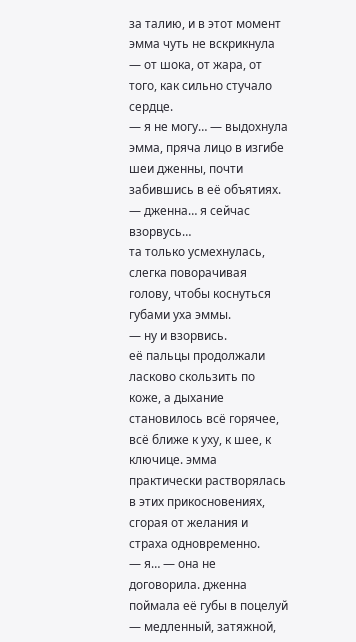за талию, и в этот момент эмма чуть не вскрикнула — от шока, от жара, от того, как сильно стучало сердце.
— я не могу… — выдохнула эмма, пряча лицо в изгибе шеи дженны, почти забившись в её объятиях. — дженна… я сейчас взорвусь…
та только усмехнулась, слегка поворачивая голову, чтобы коснуться губами уха эммы.
— ну и взорвись.
её пальцы продолжали ласково скользить по коже, а дыхание становилось всё горячее, всё ближе к уху, к шее, к ключице. эмма практически растворялась в этих прикосновениях, сгорая от желания и страха одновременно.
— я… — она не договорила. дженна поймала её губы в поцелуй — медленный, затяжной,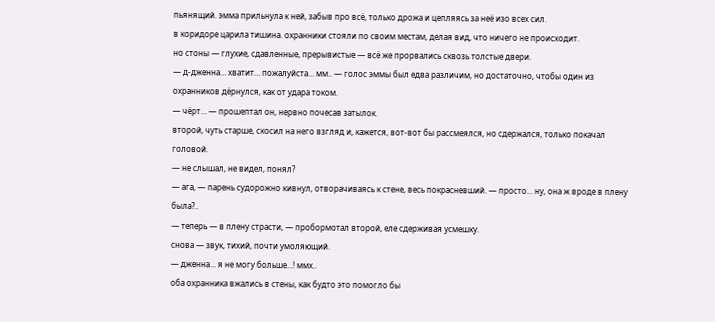пьянящий. эмма прильнула к ней, забыв про всё, только дрожа и цепляясь за неё изо всех сил.
в коридоре царила тишина. охранники стояли по своим местам, делая вид, что ничего не происходит.
но стоны — глухие, сдавленные, прерывистые — всё же прорвались сквозь толстые двери.
— д-дженна… хватит… пожалуйста… мм.. — голос эммы был едва различим, но достаточно, чтобы один из охранников дёрнулся, как от удара током.
— чёрт… — прошептал он, нервно почесав затылок.
второй, чуть старше, скосил на него взгляд и, кажется, вот-вот бы рассмеялся, но сдержался, только покачал головой.
— не слышал, не видел, понял?
— ага, — парень судорожно кивнул, отворачиваясь к стене, весь покрасневший. — просто… ну, она ж вроде в плену была?..
— теперь — в плену страсти, — пробормотал второй, еле сдерживая усмешку.
снова — звук, тихий, почти умоляющий.
— дженна… я не могу больше…! ммх..
оба охранника вжались в стены, как будто это помогло бы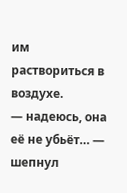им раствориться в воздухе.
— надеюсь, она её не убьёт… — шепнул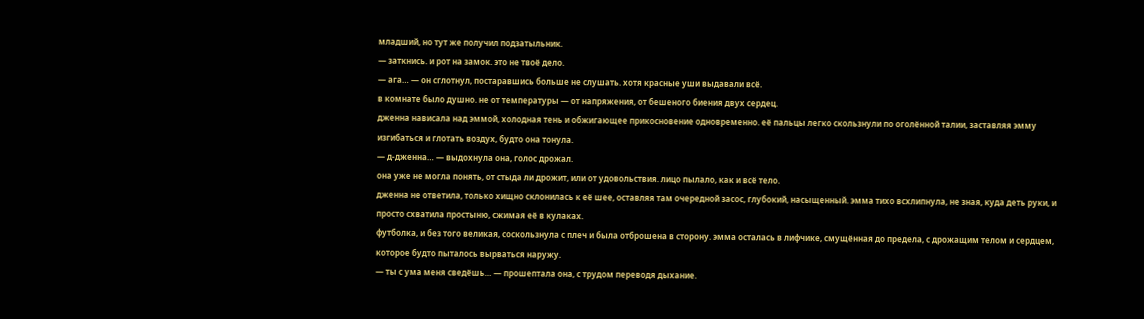младший, но тут же получил подзатыльник.
— заткнись. и рот на замок. это не твоё дело.
— ага… — он сглотнул, постаравшись больше не слушать. хотя красные уши выдавали всё.
в комнате было душно. не от температуры — от напряжения, от бешеного биения двух сердец.
дженна нависала над эммой, холодная тень и обжигающее прикосновение одновременно. её пальцы легко скользнули по оголённой талии, заставляя эмму изгибаться и глотать воздух, будто она тонула.
— д-дженна… — выдохнула она, голос дрожал.
она уже не могла понять, от стыда ли дрожит, или от удовольствия. лицо пылало, как и всё тело.
дженна не ответила, только хищно склонилась к её шее, оставляя там очередной засос, глубокий, насыщенный. эмма тихо всхлипнула, не зная, куда деть руки, и просто схватила простыню, сжимая её в кулаках.
футболка, и без того великая, соскользнула с плеч и была отброшена в сторону. эмма осталась в лифчике, смущённая до предела, с дрожащим телом и сердцем, которое будто пыталось вырваться наружу.
— ты с ума меня сведёшь… — прошептала она, с трудом переводя дыхание.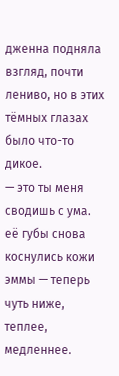дженна подняла взгляд, почти лениво, но в этих тёмных глазах было что-то дикое.
— это ты меня сводишь с ума.
её губы снова коснулись кожи эммы — теперь чуть ниже, теплее, медленнее.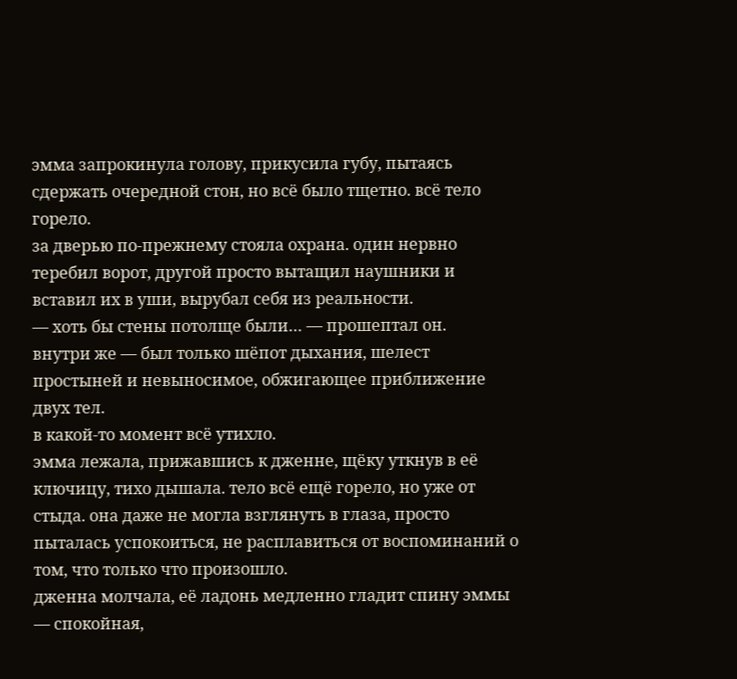эмма запрокинула голову, прикусила губу, пытаясь сдержать очередной стон, но всё было тщетно. всё тело горело.
за дверью по-прежнему стояла охрана. один нервно теребил ворот, другой просто вытащил наушники и вставил их в уши, вырубал себя из реальности.
— хоть бы стены потолще были… — прошептал он.
внутри же — был только шёпот дыхания, шелест простыней и невыносимое, обжигающее приближение двух тел.
в какой-то момент всё утихло.
эмма лежала, прижавшись к дженне, щёку уткнув в её ключицу, тихо дышала. тело всё ещё горело, но уже от стыда. она даже не могла взглянуть в глаза, просто пыталась успокоиться, не расплавиться от воспоминаний о том, что только что произошло.
дженна молчала, её ладонь медленно гладит спину эммы — спокойная,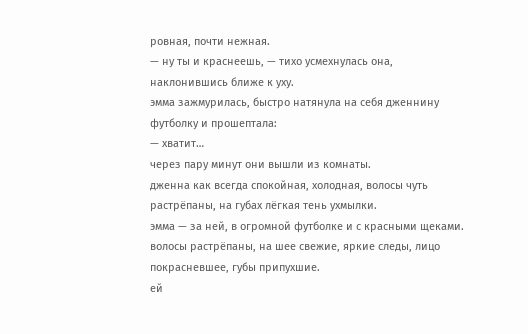ровная, почти нежная.
— ну ты и краснеешь, — тихо усмехнулась она, наклонившись ближе к уху.
эмма зажмурилась, быстро натянула на себя дженнину футболку и прошептала:
— хватит…
через пару минут они вышли из комнаты.
дженна как всегда спокойная, холодная, волосы чуть растрёпаны, на губах лёгкая тень ухмылки.
эмма — за ней, в огромной футболке и с красными щеками. волосы растрёпаны, на шее свежие, яркие следы, лицо покрасневшее, губы припухшие.
ей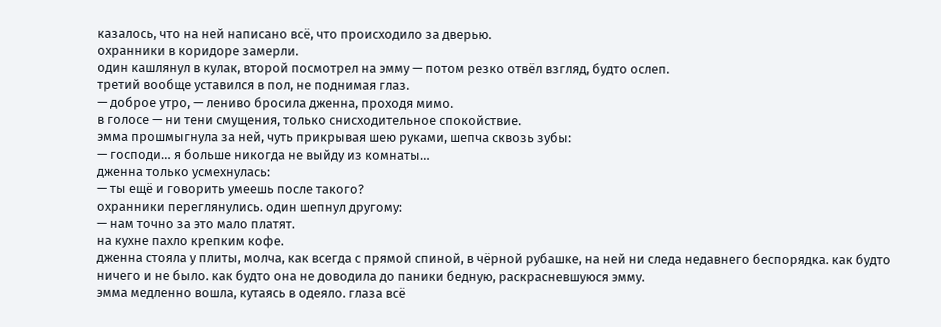казалось, что на ней написано всё, что происходило за дверью.
охранники в коридоре замерли.
один кашлянул в кулак, второй посмотрел на эмму — потом резко отвёл взгляд, будто ослеп.
третий вообще уставился в пол, не поднимая глаз.
— доброе утро, — лениво бросила дженна, проходя мимо.
в голосе — ни тени смущения, только снисходительное спокойствие.
эмма прошмыгнула за ней, чуть прикрывая шею руками, шепча сквозь зубы:
— господи… я больше никогда не выйду из комнаты…
дженна только усмехнулась:
— ты ещё и говорить умеешь после такого?
охранники переглянулись. один шепнул другому:
— нам точно за это мало платят.
на кухне пахло крепким кофе.
дженна стояла у плиты, молча, как всегда с прямой спиной, в чёрной рубашке, на ней ни следа недавнего беспорядка. как будто ничего и не было. как будто она не доводила до паники бедную, раскрасневшуюся эмму.
эмма медленно вошла, кутаясь в одеяло. глаза всё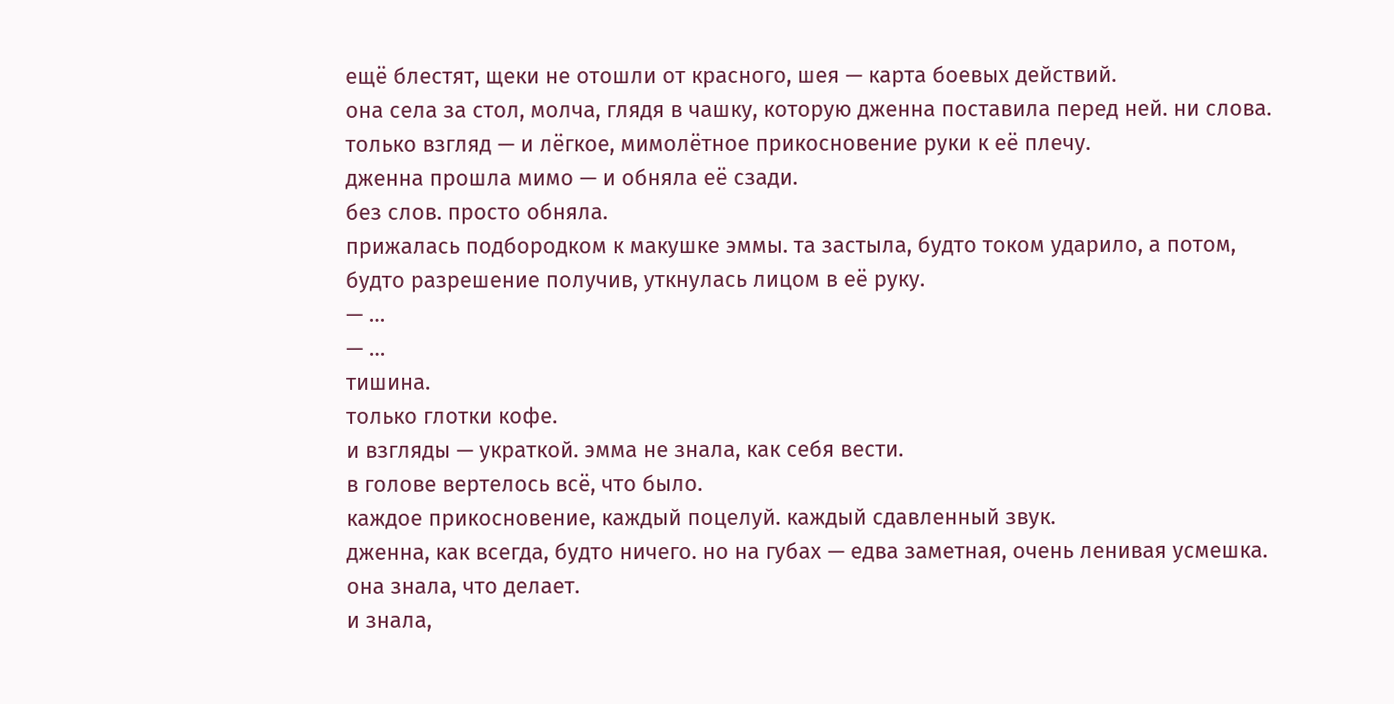ещё блестят, щеки не отошли от красного, шея — карта боевых действий.
она села за стол, молча, глядя в чашку, которую дженна поставила перед ней. ни слова. только взгляд — и лёгкое, мимолётное прикосновение руки к её плечу.
дженна прошла мимо — и обняла её сзади.
без слов. просто обняла.
прижалась подбородком к макушке эммы. та застыла, будто током ударило, а потом, будто разрешение получив, уткнулась лицом в её руку.
— …
— …
тишина.
только глотки кофе.
и взгляды — украткой. эмма не знала, как себя вести.
в голове вертелось всё, что было.
каждое прикосновение, каждый поцелуй. каждый сдавленный звук.
дженна, как всегда, будто ничего. но на губах — едва заметная, очень ленивая усмешка.
она знала, что делает.
и знала,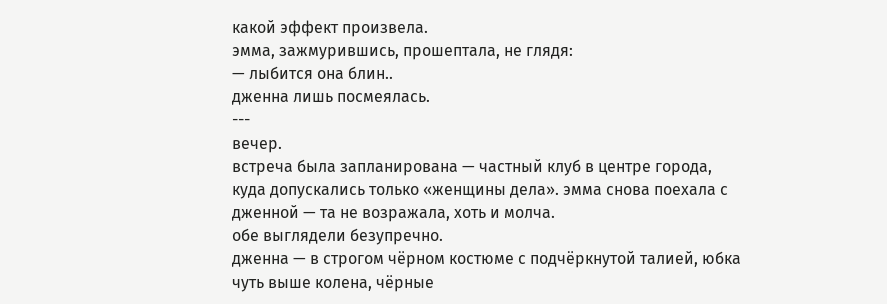какой эффект произвела.
эмма, зажмурившись, прошептала, не глядя:
— лыбится она блин..
дженна лишь посмеялась.
---
вечер.
встреча была запланирована — частный клуб в центре города, куда допускались только «женщины дела». эмма снова поехала с дженной — та не возражала, хоть и молча.
обе выглядели безупречно.
дженна — в строгом чёрном костюме с подчёркнутой талией, юбка чуть выше колена, чёрные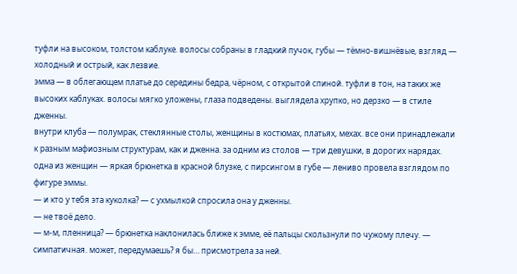туфли на высоком, толстом каблуке. волосы собраны в гладкий пучок, губы — тёмно-вишнёвые, взгляд — холодный и острый, как лезвие.
эмма — в облегающем платье до середины бедра, чёрном, с открытой спиной. туфли в тон, на таких же высоких каблуках. волосы мягко уложены, глаза подведены. выглядела хрупко, но дерзко — в стиле дженны.
внутри клуба — полумрак, стеклянные столы, женщины в костюмах, платьях, мехах. все они принадлежали к разным мафиозным структурам, как и дженна. за одним из столов — три девушки, в дорогих нарядах.
одна из женщин — яркая брюнетка в красной блузке, с пирсингом в губе — лениво провела взглядом по фигуре эммы.
— и кто у тебя эта куколка? — с ухмылкой спросила она у дженны.
— не твоё дело.
— м-м, пленница? — брюнетка наклонилась ближе к эмме, её пальцы скользнули по чужому плечу. — симпатичная. может, передумаешь? я бы… присмотрела за ней.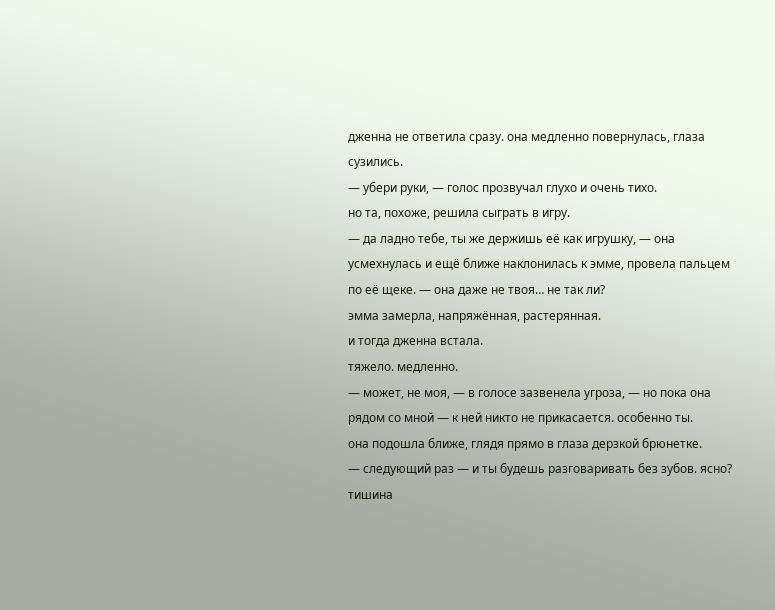дженна не ответила сразу. она медленно повернулась, глаза сузились.
— убери руки, — голос прозвучал глухо и очень тихо.
но та, похоже, решила сыграть в игру.
— да ладно тебе, ты же держишь её как игрушку, — она усмехнулась и ещё ближе наклонилась к эмме, провела пальцем по её щеке. — она даже не твоя… не так ли?
эмма замерла, напряжённая, растерянная.
и тогда дженна встала.
тяжело. медленно.
— может, не моя, — в голосе зазвенела угроза, — но пока она рядом со мной — к ней никто не прикасается. особенно ты.
она подошла ближе, глядя прямо в глаза дерзкой брюнетке.
— следующий раз — и ты будешь разговаривать без зубов. ясно?
тишина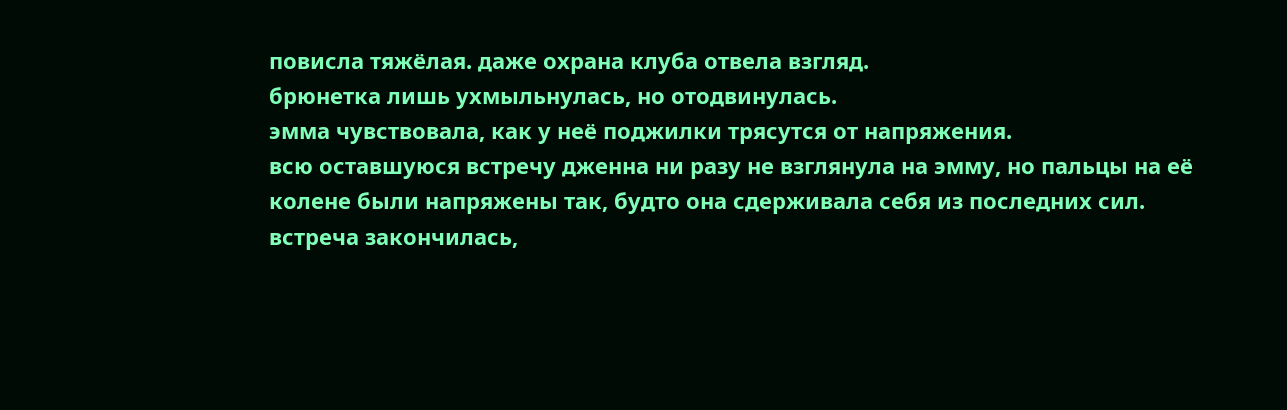повисла тяжёлая. даже охрана клуба отвела взгляд.
брюнетка лишь ухмыльнулась, но отодвинулась.
эмма чувствовала, как у неё поджилки трясутся от напряжения.
всю оставшуюся встречу дженна ни разу не взглянула на эмму, но пальцы на её колене были напряжены так, будто она сдерживала себя из последних сил.
встреча закончилась,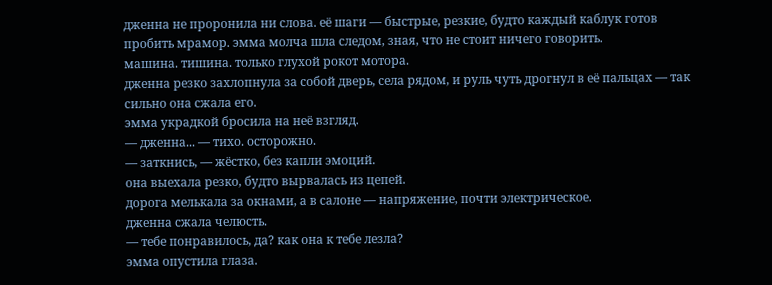дженна не проронила ни слова. её шаги — быстрые, резкие, будто каждый каблук готов пробить мрамор. эмма молча шла следом, зная, что не стоит ничего говорить.
машина. тишина. только глухой рокот мотора.
дженна резко захлопнула за собой дверь, села рядом, и руль чуть дрогнул в её пальцах — так сильно она сжала его.
эмма украдкой бросила на неё взгляд.
— дженна... — тихо. осторожно.
— заткнись, — жёстко, без капли эмоций.
она выехала резко, будто вырвалась из цепей.
дорога мелькала за окнами, а в салоне — напряжение, почти электрическое.
дженна сжала челюсть.
— тебе понравилось, да? как она к тебе лезла?
эмма опустила глаза.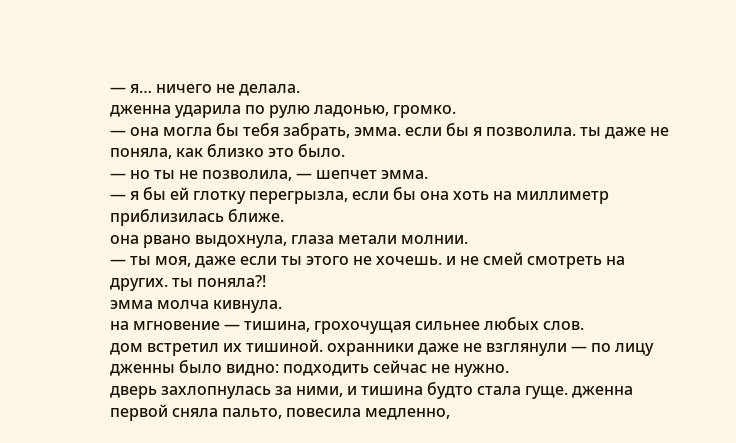— я… ничего не делала.
дженна ударила по рулю ладонью, громко.
— она могла бы тебя забрать, эмма. если бы я позволила. ты даже не поняла, как близко это было.
— но ты не позволила, — шепчет эмма.
— я бы ей глотку перегрызла, если бы она хоть на миллиметр приблизилась ближе.
она рвано выдохнула, глаза метали молнии.
— ты моя, даже если ты этого не хочешь. и не смей смотреть на других. ты поняла?!
эмма молча кивнула.
на мгновение — тишина, грохочущая сильнее любых слов.
дом встретил их тишиной. охранники даже не взглянули — по лицу дженны было видно: подходить сейчас не нужно.
дверь захлопнулась за ними, и тишина будто стала гуще. дженна первой сняла пальто, повесила медленно,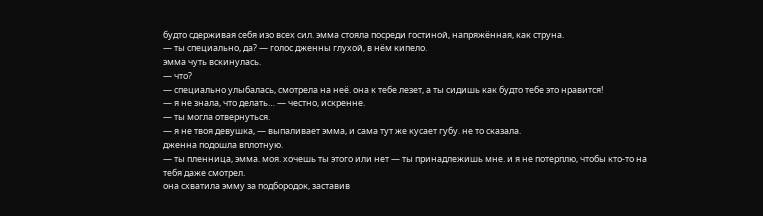будто сдерживая себя изо всех сил. эмма стояла посреди гостиной, напряжённая, как струна.
— ты специально, да? — голос дженны глухой, в нём кипело.
эмма чуть вскинулась.
— что?
— специально улыбалась, смотрела на неё. она к тебе лезет, а ты сидишь как будто тебе это нравится!
— я не знала, что делать… — честно, искренне.
— ты могла отвернуться.
— я не твоя девушка, — выпаливает эмма, и сама тут же кусает губу. не то сказала.
дженна подошла вплотную.
— ты пленница, эмма. моя. хочешь ты этого или нет — ты принадлежишь мне. и я не потерплю, чтобы кто-то на тебя даже смотрел.
она схватила эмму за подбородок, заставив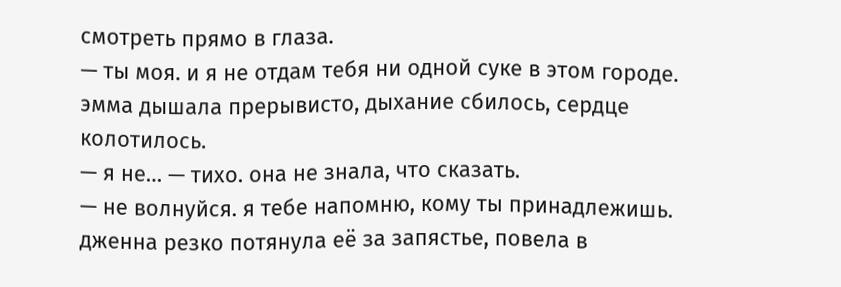смотреть прямо в глаза.
— ты моя. и я не отдам тебя ни одной суке в этом городе.
эмма дышала прерывисто, дыхание сбилось, сердце колотилось.
— я не… — тихо. она не знала, что сказать.
— не волнуйся. я тебе напомню, кому ты принадлежишь.
дженна резко потянула её за запястье, повела в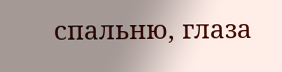спальню, глаза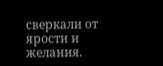сверкали от ярости и желания.